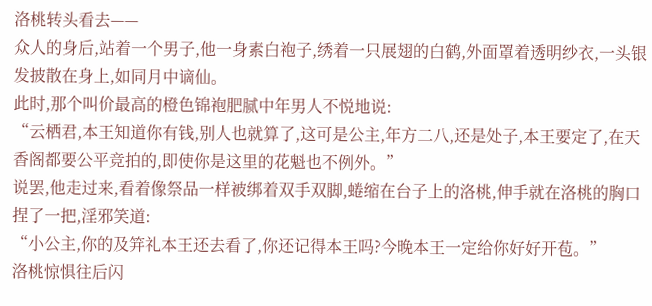洛桃转头看去——
众人的身后,站着一个男子,他一身素白袍子,绣着一只展翅的白鹤,外面罩着透明纱衣,一头银发披散在身上,如同月中谪仙。
此时,那个叫价最高的橙色锦袍肥腻中年男人不悦地说:
“云栖君,本王知道你有钱,别人也就算了,这可是公主,年方二八,还是处子,本王要定了,在天香阁都要公平竞拍的,即使你是这里的花魁也不例外。”
说罢,他走过来,看着像祭品一样被绑着双手双脚,蜷缩在台子上的洛桃,伸手就在洛桃的胸口捏了一把,淫邪笑道:
“小公主,你的及笄礼本王还去看了,你还记得本王吗?今晚本王一定给你好好开苞。”
洛桃惊惧往后闪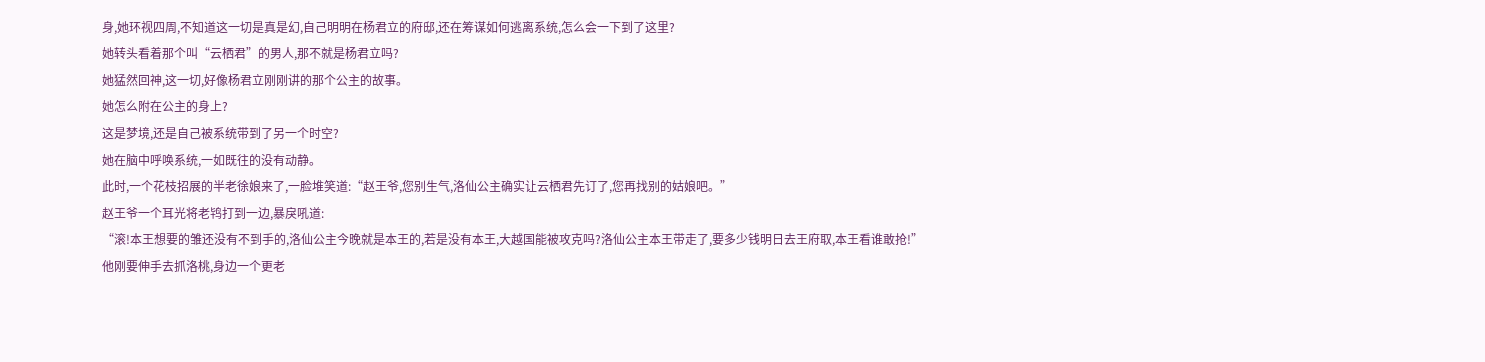身,她环视四周,不知道这一切是真是幻,自己明明在杨君立的府邸,还在筹谋如何逃离系统,怎么会一下到了这里?
她转头看着那个叫“云栖君”的男人,那不就是杨君立吗?
她猛然回神,这一切,好像杨君立刚刚讲的那个公主的故事。
她怎么附在公主的身上?
这是梦境,还是自己被系统带到了另一个时空?
她在脑中呼唤系统,一如既往的没有动静。
此时,一个花枝招展的半老徐娘来了,一脸堆笑道:“赵王爷,您别生气,洛仙公主确实让云栖君先订了,您再找别的姑娘吧。”
赵王爷一个耳光将老鸨打到一边,暴戾吼道:
“滚!本王想要的雏还没有不到手的,洛仙公主今晚就是本王的,若是没有本王,大越国能被攻克吗?洛仙公主本王带走了,要多少钱明日去王府取,本王看谁敢抢!”
他刚要伸手去抓洛桃,身边一个更老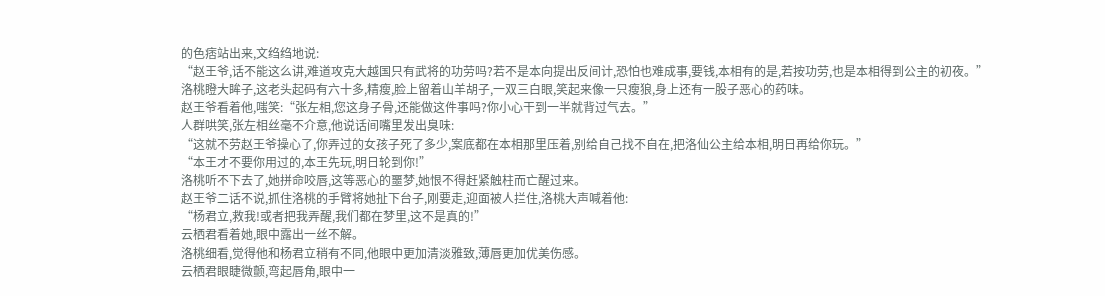的色痞站出来,文绉绉地说:
“赵王爷,话不能这么讲,难道攻克大越国只有武将的功劳吗?若不是本向提出反间计,恐怕也难成事,要钱,本相有的是,若按功劳,也是本相得到公主的初夜。”
洛桃瞪大眸子,这老头起码有六十多,精瘦,脸上留着山羊胡子,一双三白眼,笑起来像一只瘦狼,身上还有一股子恶心的药味。
赵王爷看着他,嗤笑:“张左相,您这身子骨,还能做这件事吗?你小心干到一半就背过气去。”
人群哄笑,张左相丝毫不介意,他说话间嘴里发出臭味:
“这就不劳赵王爷操心了,你弄过的女孩子死了多少,案底都在本相那里压着,别给自己找不自在,把洛仙公主给本相,明日再给你玩。”
“本王才不要你用过的,本王先玩,明日轮到你!”
洛桃听不下去了,她拼命咬唇,这等恶心的噩梦,她恨不得赶紧触柱而亡醒过来。
赵王爷二话不说,抓住洛桃的手臂将她扯下台子,刚要走,迎面被人拦住,洛桃大声喊着他:
“杨君立,救我!或者把我弄醒,我们都在梦里,这不是真的!”
云栖君看着她,眼中露出一丝不解。
洛桃细看,觉得他和杨君立稍有不同,他眼中更加清淡雅致,薄唇更加优美伤感。
云栖君眼睫微颤,弯起唇角,眼中一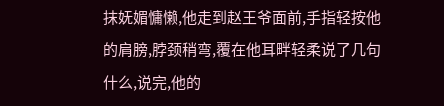抹妩媚慵懒,他走到赵王爷面前,手指轻按他的肩膀,脖颈稍弯,覆在他耳畔轻柔说了几句什么,说完,他的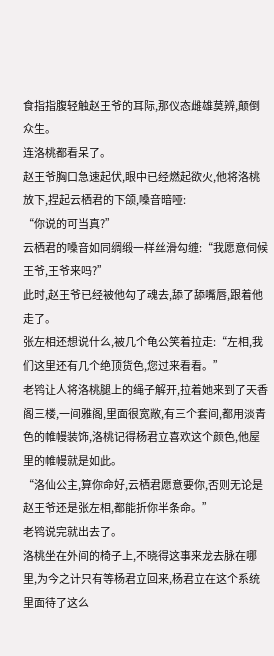食指指腹轻触赵王爷的耳际,那仪态雌雄莫辨,颠倒众生。
连洛桃都看呆了。
赵王爷胸口急速起伏,眼中已经燃起欲火,他将洛桃放下,捏起云栖君的下颌,嗓音暗哑:
“你说的可当真?”
云栖君的嗓音如同绸缎一样丝滑勾缠:“我愿意伺候王爷,王爷来吗?”
此时,赵王爷已经被他勾了魂去,舔了舔嘴唇,跟着他走了。
张左相还想说什么,被几个龟公笑着拉走:“左相,我们这里还有几个绝顶货色,您过来看看。”
老鸨让人将洛桃腿上的绳子解开,拉着她来到了天香阁三楼,一间雅阁,里面很宽敞,有三个套间,都用淡青色的帷幔装饰,洛桃记得杨君立喜欢这个颜色,他屋里的帷幔就是如此。
“洛仙公主,算你命好,云栖君愿意要你,否则无论是赵王爷还是张左相,都能折你半条命。”
老鸨说完就出去了。
洛桃坐在外间的椅子上,不晓得这事来龙去脉在哪里,为今之计只有等杨君立回来,杨君立在这个系统里面待了这么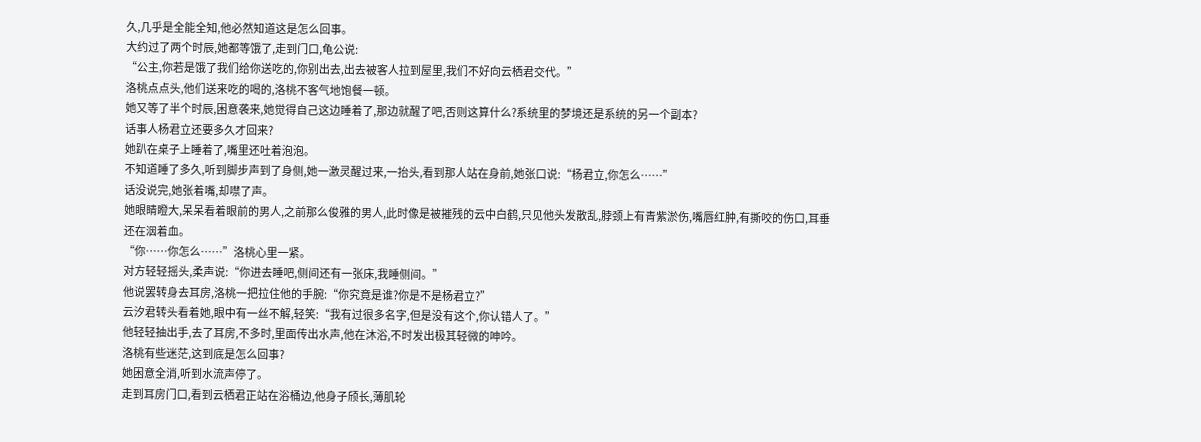久,几乎是全能全知,他必然知道这是怎么回事。
大约过了两个时辰,她都等饿了,走到门口,龟公说:
“公主,你若是饿了我们给你送吃的,你别出去,出去被客人拉到屋里,我们不好向云栖君交代。”
洛桃点点头,他们送来吃的喝的,洛桃不客气地饱餐一顿。
她又等了半个时辰,困意袭来,她觉得自己这边睡着了,那边就醒了吧,否则这算什么?系统里的梦境还是系统的另一个副本?
话事人杨君立还要多久才回来?
她趴在桌子上睡着了,嘴里还吐着泡泡。
不知道睡了多久,听到脚步声到了身侧,她一激灵醒过来,一抬头,看到那人站在身前,她张口说:“杨君立,你怎么……”
话没说完,她张着嘴,却噤了声。
她眼睛瞪大,呆呆看着眼前的男人,之前那么俊雅的男人,此时像是被摧残的云中白鹤,只见他头发散乱,脖颈上有青紫淤伤,嘴唇红肿,有撕咬的伤口,耳垂还在洇着血。
“你……你怎么……”洛桃心里一紧。
对方轻轻摇头,柔声说:“你进去睡吧,侧间还有一张床,我睡侧间。”
他说罢转身去耳房,洛桃一把拉住他的手腕:“你究竟是谁?你是不是杨君立?”
云汐君转头看着她,眼中有一丝不解,轻笑:“我有过很多名字,但是没有这个,你认错人了。”
他轻轻抽出手,去了耳房,不多时,里面传出水声,他在沐浴,不时发出极其轻微的呻吟。
洛桃有些迷茫,这到底是怎么回事?
她困意全消,听到水流声停了。
走到耳房门口,看到云栖君正站在浴桶边,他身子颀长,薄肌轮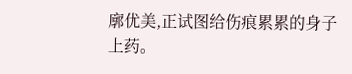廓优美,正试图给伤痕累累的身子上药。